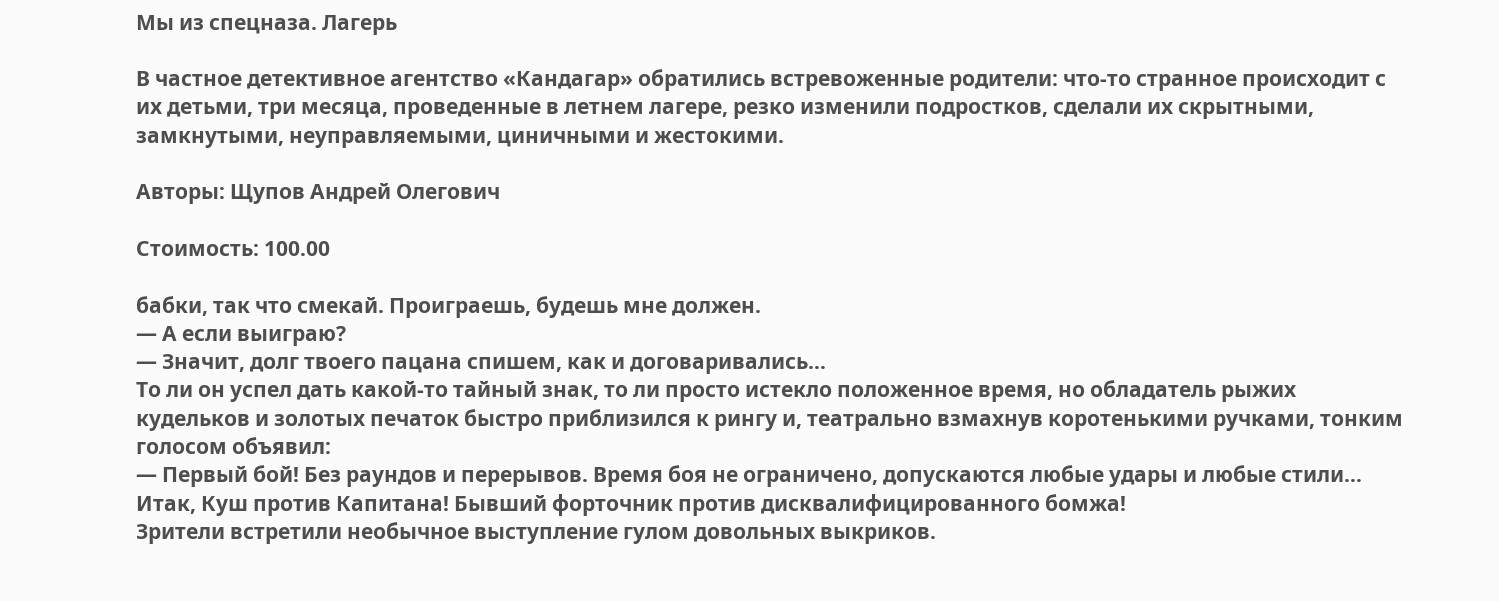Мы из спецназа. Лагерь

В частное детективное aгентство «Кандагар» обратились встревоженные родители: что-то странное происходит с их детьми, три месяца, проведенные в летнем лагере, резко изменили подростков, сделали их скрытными, замкнутыми, неуправляемыми, циничными и жестокими.

Авторы: Щупов Андрей Олегович

Стоимость: 100.00

бабки, так что смекай. Проиграешь, будешь мне должен.
— А если выиграю?
— Значит, долг твоего пацана спишем, как и договаривались…
То ли он успел дать какой-то тайный знак, то ли просто истекло положенное время, но обладатель рыжих кудельков и золотых печаток быстро приблизился к рингу и, театрально взмахнув коротенькими ручками, тонким голосом объявил:
— Первый бой! Без раундов и перерывов. Время боя не ограничено, допускаются любые удары и любые стили… Итак, Куш против Капитана! Бывший форточник против дисквалифицированного бомжа!
Зрители встретили необычное выступление гулом довольных выкриков.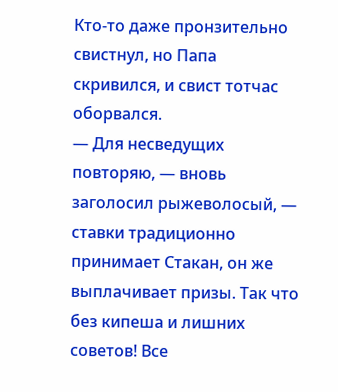Кто-то даже пронзительно свистнул, но Папа скривился, и свист тотчас оборвался.
— Для несведущих повторяю, — вновь заголосил рыжеволосый, — ставки традиционно принимает Стакан, он же выплачивает призы. Так что без кипеша и лишних советов! Все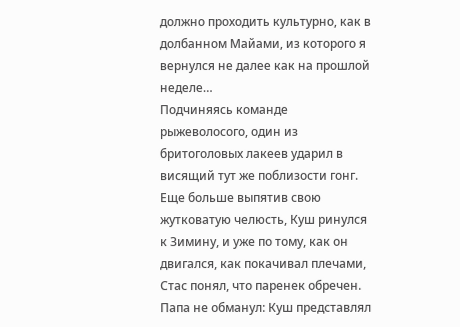должно проходить культурно, как в долбанном Майами, из которого я вернулся не далее как на прошлой неделе…
Подчиняясь команде рыжеволосого, один из бритоголовых лакеев ударил в висящий тут же поблизости гонг. Еще больше выпятив свою жутковатую челюсть, Куш ринулся к Зимину, и уже по тому, как он двигался, как покачивал плечами, Стас понял, что паренек обречен. Папа не обманул: Куш представлял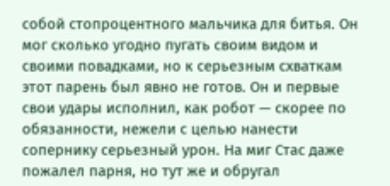собой стопроцентного мальчика для битья. Он мог сколько угодно пугать своим видом и своими повадками, но к серьезным схваткам этот парень был явно не готов. Он и первые свои удары исполнил, как робот — скорее по обязанности, нежели с целью нанести сопернику серьезный урон. На миг Стас даже пожалел парня, но тут же и обругал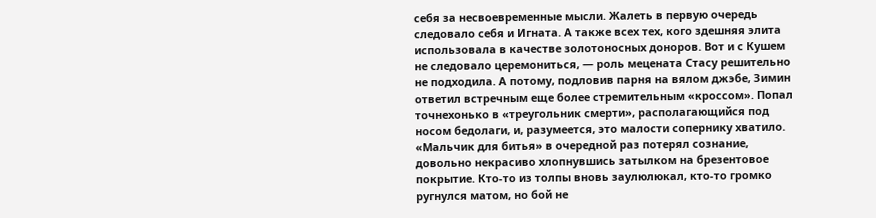себя за несвоевременные мысли. Жалеть в первую очередь следовало себя и Игната. А также всех тех, кого здешняя элита использовала в качестве золотоносных доноров. Вот и с Кушем не следовало церемониться, — роль мецената Стасу решительно не подходила. А потому, подловив парня на вялом джэбе, Зимин ответил встречным еще более стремительным «кроссом». Попал точнехонько в «треугольник смерти», располагающийся под носом бедолаги, и, разумеется, это малости сопернику хватило. «Мальчик для битья» в очередной раз потерял сознание, довольно некрасиво хлопнувшись затылком на брезентовое покрытие. Кто-то из толпы вновь заулюлюкал, кто-то громко ругнулся матом, но бой не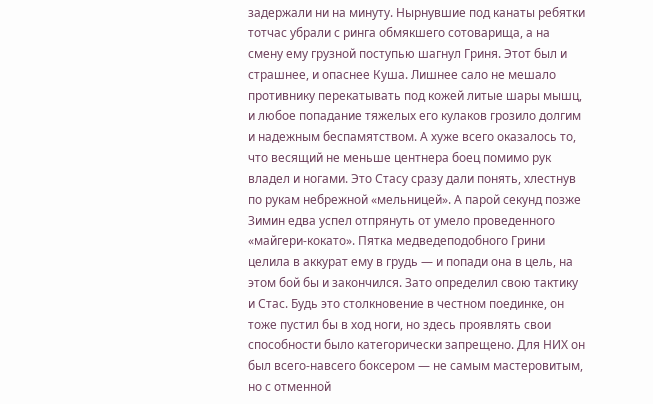задержали ни на минуту. Нырнувшие под канаты ребятки тотчас убрали с ринга обмякшего сотоварища, а на смену ему грузной поступью шагнул Гриня. Этот был и страшнее, и опаснее Куша. Лишнее сало не мешало противнику перекатывать под кожей литые шары мышц, и любое попадание тяжелых его кулаков грозило долгим и надежным беспамятством. А хуже всего оказалось то, что весящий не меньше центнера боец помимо рук владел и ногами. Это Стасу сразу дали понять, хлестнув по рукам небрежной «мельницей». А парой секунд позже Зимин едва успел отпрянуть от умело проведенного «майгери-кокато». Пятка медведеподобного Грини целила в аккурат ему в грудь — и попади она в цель, на этом бой бы и закончился. Зато определил свою тактику и Стас. Будь это столкновение в честном поединке, он тоже пустил бы в ход ноги, но здесь проявлять свои способности было категорически запрещено. Для НИХ он был всего-навсего боксером — не самым мастеровитым, но с отменной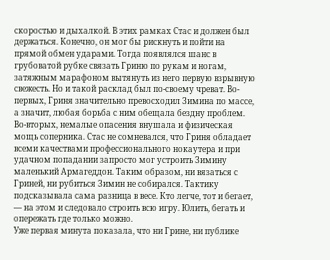скоростью и дыхалкой. В этих рамках Стас и должен был держаться. Конечно, он мог бы рискнуть и пойти на прямой обмен ударами. Тогда появлялся шанс в грубоватой рубке связать Гриню по рукам и ногам, затяжным марафоном вытянуть из него первую взрывную свежесть. Но и такой расклад был по-своему чреват. Во-первых, Гриня значительно превосходил Зимина по массе, а значит, любая борьба с ним обещала бездну проблем. Во-вторых, немалые опасения внушала и физическая мощь соперника. Стас не сомневался, что Гриня обладает всеми качествами профессионального нокаутера и при удачном попадании запросто мог устроить Зимину маленький Армагеддон. Таким образом, ни вязаться с Гриней, ни рубиться Зимин не собирался. Тактику подсказывала сама разница в весе. Кто легче, тот и бегает, — на этом и следовало строить всю игру. Юлить, бегать и опережать где только можно.
Уже первая минута показала, что ни Грине, ни публике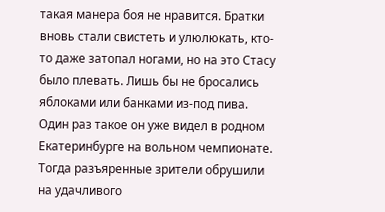такая манера боя не нравится. Братки вновь стали свистеть и улюлюкать, кто-то даже затопал ногами, но на это Стасу было плевать. Лишь бы не бросались яблоками или банками из-под пива. Один раз такое он уже видел в родном Екатеринбурге на вольном чемпионате. Тогда разъяренные зрители обрушили на удачливого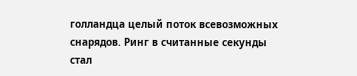голландца целый поток всевозможных снарядов. Ринг в считанные секунды стал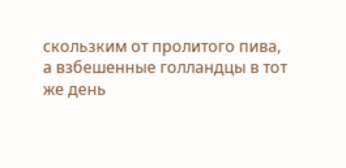скользким от пролитого пива, а взбешенные голландцы в тот же день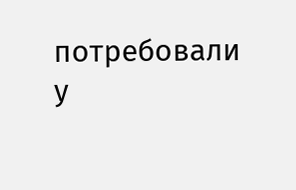потребовали у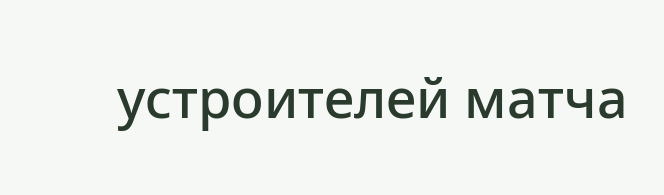устроителей матча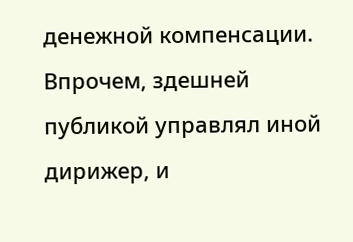денежной компенсации. Впрочем, здешней публикой управлял иной дирижер, и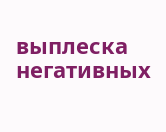выплеска негативных